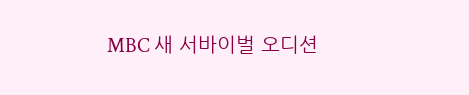MBC 새 서바이벌 오디션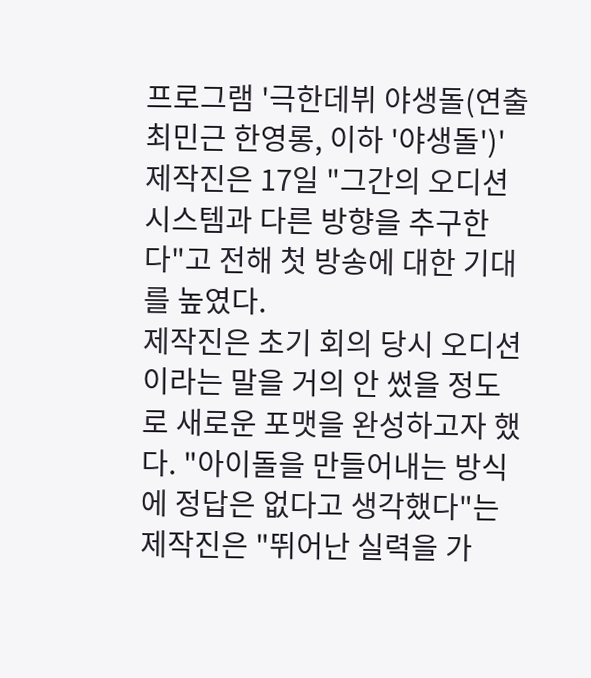프로그램 '극한데뷔 야생돌(연출 최민근 한영롱, 이하 '야생돌')' 제작진은 17일 "그간의 오디션 시스템과 다른 방향을 추구한다"고 전해 첫 방송에 대한 기대를 높였다.
제작진은 초기 회의 당시 오디션이라는 말을 거의 안 썼을 정도로 새로운 포맷을 완성하고자 했다. "아이돌을 만들어내는 방식에 정답은 없다고 생각했다"는 제작진은 "뛰어난 실력을 가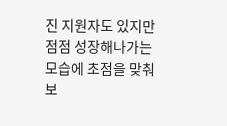진 지원자도 있지만 점점 성장해나가는 모습에 초점을 맞춰 보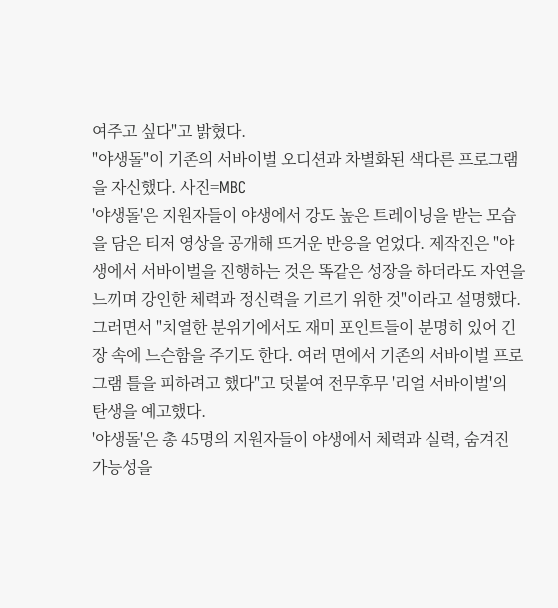여주고 싶다"고 밝혔다.
"야생돌"이 기존의 서바이벌 오디션과 차별화된 색다른 프로그램을 자신했다. 사진=MBC
'야생돌'은 지원자들이 야생에서 강도 높은 트레이닝을 받는 모습을 담은 티저 영상을 공개해 뜨거운 반응을 얻었다. 제작진은 "야생에서 서바이벌을 진행하는 것은 똑같은 성장을 하더라도 자연을 느끼며 강인한 체력과 정신력을 기르기 위한 것"이라고 설명했다.
그러면서 "치열한 분위기에서도 재미 포인트들이 분명히 있어 긴장 속에 느슨함을 주기도 한다. 여러 면에서 기존의 서바이벌 프로그램 틀을 피하려고 했다"고 덧붙여 전무후무 '리얼 서바이벌'의 탄생을 예고했다.
'야생돌'은 총 45명의 지원자들이 야생에서 체력과 실력, 숨겨진 가능성을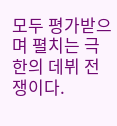모두 평가받으며 펼치는 극한의 데뷔 전쟁이다.